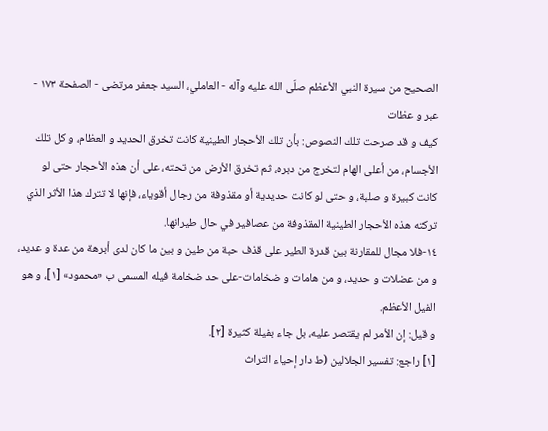الصحيح من سيرة النبي الأعظم صلّى الله عليه وآله - العاملي، السيد جعفر مرتضى - الصفحة ١٧٣ - عبر و عظات
كيف و قد صرحت تلك النصوص: بأن تلك الأحجار الطينية كانت تخرق الحديد و العظام، و كل تلك الأجسام، من أعلى الهام لتخرج من دبره، ثم تخرق الأرض من تحته، على أن هذه الأحجار حتى لو كانت كبيرة و صلبة، و حتى لو كانت حديدية أو مقذوفة من رجال أقوياء، فإنها لا تترك هذا الأثر الذي تركته هذه الأحجار الطينية المقذوفة من عصافير في حال طيرانها.
١٤-فلا مجال للمقارنة بين قدرة الطير على قذف حبة من طين و بين ما كان لدى أبرهة من عدة و عديد، و من عضلات و حديد، و من هامات و ضخامات-على حد ضخامة فيله المسمى ب «محمود» [١]، و هو الفيل الأعظم.
و قيل: إن الأمر لم يقتصر عليه، بل جاء بفيلة كثيرة [٢].
[١] راجع: تفسير الجلالين (ط دار إحياء التراث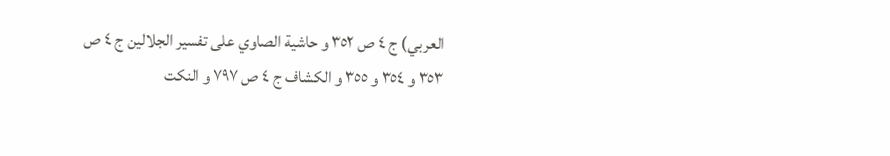العربي) ج ٤ ص ٣٥٢ و حاشية الصاوي على تفسير الجلالين ج ٤ ص ٣٥٣ و ٣٥٤ و ٣٥٥ و الكشاف ج ٤ ص ٧٩٧ و النكت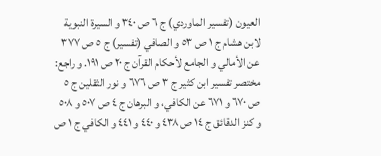العيون (تفسير الماوردي) ج ٦ ص ٣٤٠ و السيرة النبوية لابن هشام ج ١ ص ٥٣ و الصافي (تفسير) ج ٥ ص ٣٧٧ عن الأمالي و الجامع لأحكام القرآن ج ٢٠ ص ١٩١. و راجع: مختصر تفسير ابن كثير ج ٣ ص ٦٧٦ و نور الثقلين ج ٥ ص ٦٧٠ و ٦٧١ عن الكافي، و البرهان ج ٤ ص ٥٠٧ و ٥٠٨ و كنز الدقائق ج ١٤ ص ٤٣٨ و ٤٤٠ و ٤٤١ و الكافي ج ١ ص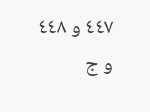٤٤٧ و ٤٤٨ و ج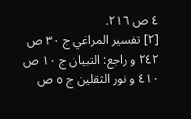٤ ص ٢١٦.
[٢] تفسير المراغي ج ٣٠ ص ٢٤٢ و راجع: التبيان ج ١٠ ص ٤١٠ و نور الثقلين ج ٥ ص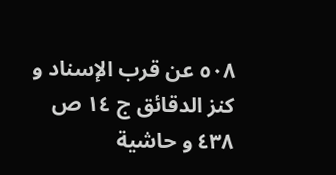٥٠٨ عن قرب الإسناد و كنز الدقائق ج ١٤ ص ٤٣٨ و حاشية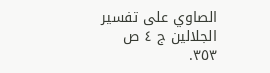الصاوي على تفسير الجلالين ج ٤ ص ٣٥٣.